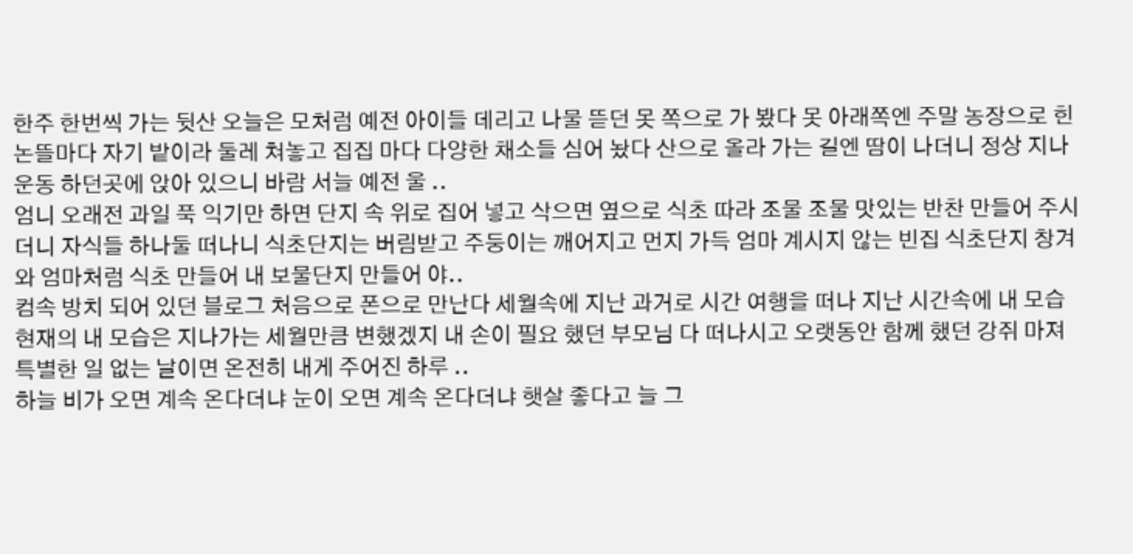한주 한번씩 가는 뒷산 오늘은 모처럼 예전 아이들 데리고 나물 뜯던 못 쪽으로 가 봤다 못 아래쪽엔 주말 농장으로 힌 논뜰마다 자기 밭이라 둘레 쳐놓고 집집 마다 다양한 채소들 심어 놨다 산으로 올라 가는 길엔 땀이 나더니 정상 지나 운동 하던곳에 앉아 있으니 바람 서늘 예전 울 ..
엄니 오래전 과일 푹 익기만 하면 단지 속 위로 집어 넣고 삭으면 옆으로 식초 따라 조물 조물 맛있는 반찬 만들어 주시더니 자식들 하나둘 떠나니 식초단지는 버림받고 주둥이는 깨어지고 먼지 가득 엄마 계시지 않는 빈집 식초단지 창겨와 엄마처럼 식초 만들어 내 보물단지 만들어 야..
컴속 방치 되어 있던 블로그 처음으로 폰으로 만난다 세월속에 지난 과거로 시간 여행을 떠나 지난 시간속에 내 모습 현재의 내 모습은 지나가는 세월만큼 변했겠지 내 손이 필요 했던 부모님 다 떠나시고 오랫동안 함께 했던 강쥐 마져 특별한 일 없는 날이면 온전히 내게 주어진 하루 ..
하늘 비가 오면 계속 온다더냐 눈이 오면 계속 온다더냐 햇살 좋다고 늘 그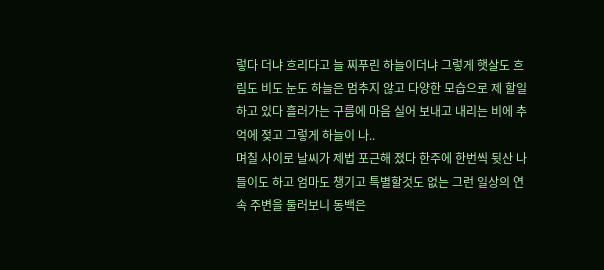렇다 더냐 흐리다고 늘 찌푸린 하늘이더냐 그렇게 햇살도 흐림도 비도 눈도 하늘은 멈추지 않고 다양한 모습으로 제 할일 하고 있다 흘러가는 구름에 마음 실어 보내고 내리는 비에 추억에 젖고 그렇게 하늘이 나..
며칠 사이로 날씨가 제법 포근해 졌다 한주에 한번씩 뒷산 나들이도 하고 엄마도 챙기고 특별할것도 없는 그런 일상의 연속 주변을 둘러보니 동백은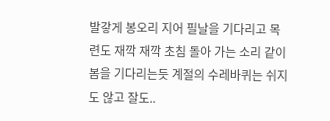발갛게 봉오리 지어 필날을 기다리고 목련도 재깍 재깍 초침 돌아 가는 소리 같이 봄을 기다리는듯 계절의 수레바퀴는 쉬지도 않고 잘도..